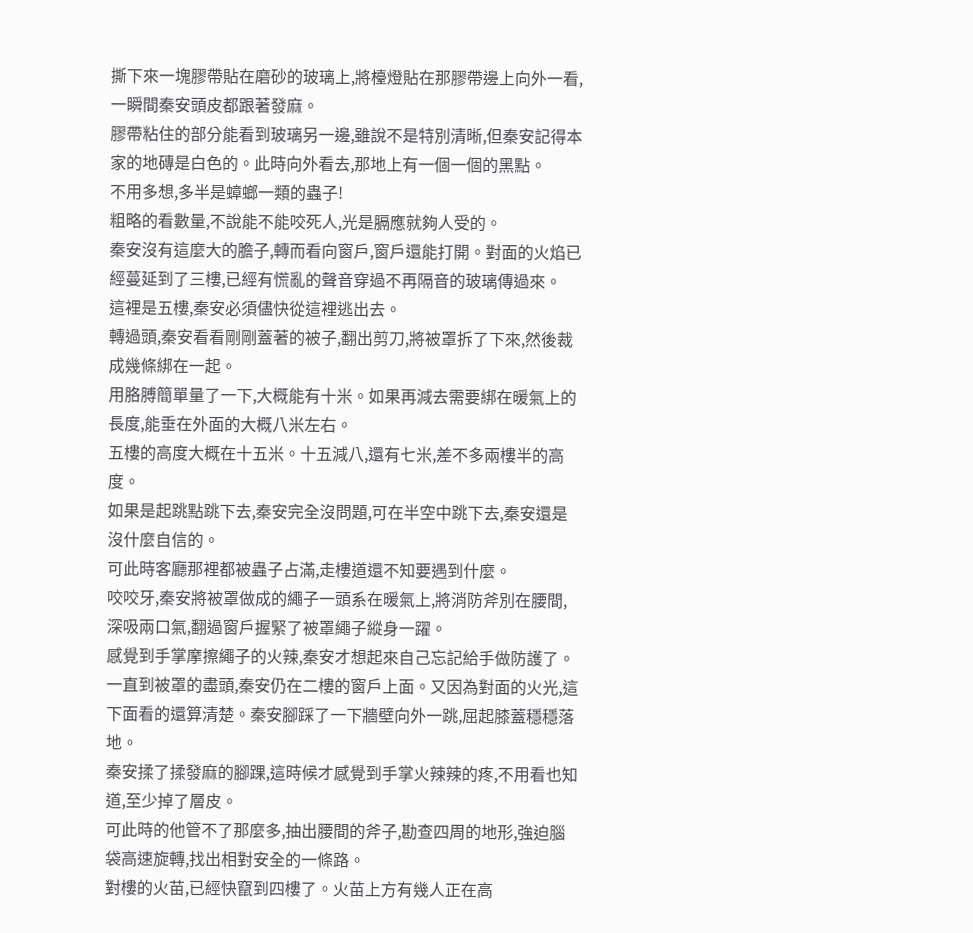撕下來一塊膠帶貼在磨砂的玻璃上,將檯燈貼在那膠帶邊上向外一看,一瞬間秦安頭皮都跟著發麻。
膠帶粘住的部分能看到玻璃另一邊,雖說不是特別清晰,但秦安記得本家的地磚是白色的。此時向外看去,那地上有一個一個的黑點。
不用多想,多半是蟑螂一類的蟲子!
粗略的看數量,不說能不能咬死人,光是膈應就夠人受的。
秦安沒有這麼大的膽子,轉而看向窗戶,窗戶還能打開。對面的火焰已經蔓延到了三樓,已經有慌亂的聲音穿過不再隔音的玻璃傳過來。
這裡是五樓,秦安必須儘快從這裡逃出去。
轉過頭,秦安看看剛剛蓋著的被子,翻出剪刀,將被罩拆了下來,然後裁成幾條綁在一起。
用胳膊簡單量了一下,大概能有十米。如果再減去需要綁在暖氣上的長度,能垂在外面的大概八米左右。
五樓的高度大概在十五米。十五減八,還有七米,差不多兩樓半的高度。
如果是起跳點跳下去,秦安完全沒問題,可在半空中跳下去,秦安還是沒什麼自信的。
可此時客廳那裡都被蟲子占滿,走樓道還不知要遇到什麼。
咬咬牙,秦安將被罩做成的繩子一頭系在暖氣上,將消防斧別在腰間,深吸兩口氣,翻過窗戶握緊了被罩繩子縱身一躍。
感覺到手掌摩擦繩子的火辣,秦安才想起來自己忘記給手做防護了。
一直到被罩的盡頭,秦安仍在二樓的窗戶上面。又因為對面的火光,這下面看的還算清楚。秦安腳踩了一下牆壁向外一跳,屈起膝蓋穩穩落地。
秦安揉了揉發麻的腳踝,這時候才感覺到手掌火辣辣的疼,不用看也知道,至少掉了層皮。
可此時的他管不了那麼多,抽出腰間的斧子,勘查四周的地形,強迫腦袋高速旋轉,找出相對安全的一條路。
對樓的火苗,已經快竄到四樓了。火苗上方有幾人正在高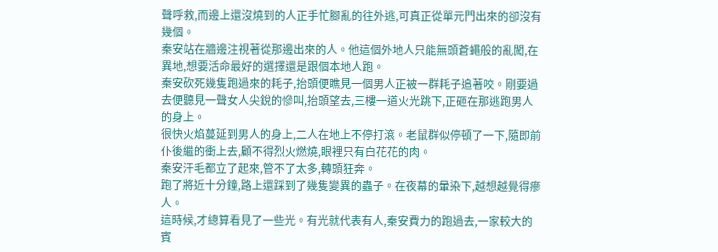聲呼救,而邊上還沒燒到的人正手忙腳亂的往外逃,可真正從單元門出來的卻沒有幾個。
秦安站在牆邊注視著從那邊出來的人。他這個外地人只能無頭蒼蠅般的亂闖,在異地,想要活命最好的選擇還是跟個本地人跑。
秦安砍死幾隻跑過來的耗子,抬頭便瞧見一個男人正被一群耗子追著咬。剛要過去便聽見一聲女人尖銳的慘叫,抬頭望去,三樓一道火光跳下,正砸在那逃跑男人的身上。
很快火焰蔓延到男人的身上,二人在地上不停打滾。老鼠群似停頓了一下,隨即前仆後繼的衝上去,顧不得烈火燃燒,眼裡只有白花花的肉。
秦安汗毛都立了起來,管不了太多,轉頭狂奔。
跑了將近十分鐘,路上還踩到了幾隻變異的蟲子。在夜幕的暈染下,越想越覺得瘮人。
這時候,才總算看見了一些光。有光就代表有人,秦安費力的跑過去,一家較大的賓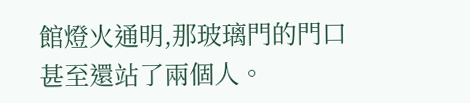館燈火通明,那玻璃門的門口甚至還站了兩個人。